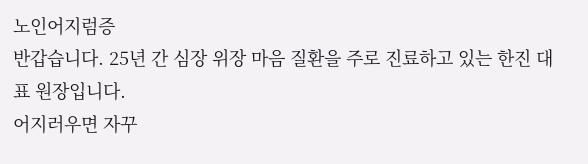노인어지럼증
반갑습니다. 25년 간 심장 위장 마음 질환을 주로 진료하고 있는 한진 대표 원장입니다.
어지러우면 자꾸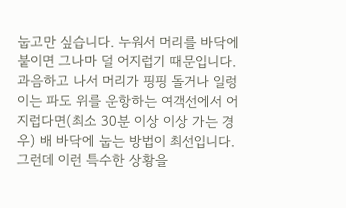눕고만 싶습니다. 누워서 머리를 바닥에 붙이면 그나마 덜 어지럽기 때문입니다. 과음하고 나서 머리가 핑핑 돌거나 일렁이는 파도 위를 운항하는 여객선에서 어지럽다면(최소 30분 이상 이상 가는 경우) 배 바닥에 눕는 방법이 최선입니다. 그런데 이런 특수한 상황을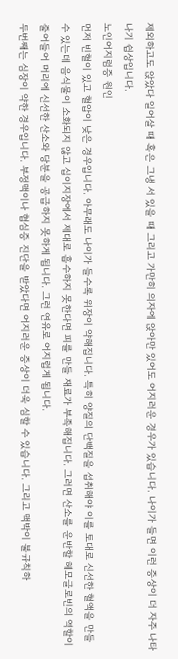제외하고도 앉았다 일어살 때 혹은 그냉 서 있을 때 그리고 가만히 의자에 앉아만 있어도 어지러운 경우가 있습니다. 나이가 들면 이런 증상이 더 자주 나타나기 쉽상입니다.
노인어지럼증 원인
먼저 빈혈이 있고 혈압이 낮은 경우입니다. 아무래도 나이가 들수록 위장이 약해집니다. 특히 양질의 단백질을 섭취해야 이를 토대로 신선한 혈액을 만들 수 있는데 음식물이 소화되지 않고 십이지장에서 제대로 흡수하지 못한다면 피를 만들 재료가 부족해집니다. 그러면 산소를 운반할 헤모글로빈의 역할이 줄어들어 머리에 신선한 산소와 당분을 공급하지 못하게 됩니다. 그런 연유로 어지럽게 됩니다.
두번째는 심장이 약한 경우입니다. 부정맥이나 협심증 진단을 받았다면 어지러운 증상이 더욱 심할 수 있습니다. 그리고 맥박이 불규칙하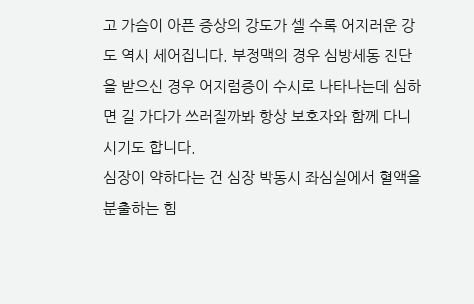고 가슴이 아픈 증상의 강도가 셀 수록 어지러운 강도 역시 세어집니다. 부정맥의 경우 심방세동 진단을 받으신 경우 어지럼증이 수시로 나타나는데 심하면 길 가다가 쓰러질까봐 항상 보호자와 함께 다니시기도 합니다.
심장이 약하다는 건 심장 박동시 좌심실에서 혈액을 분출하는 힘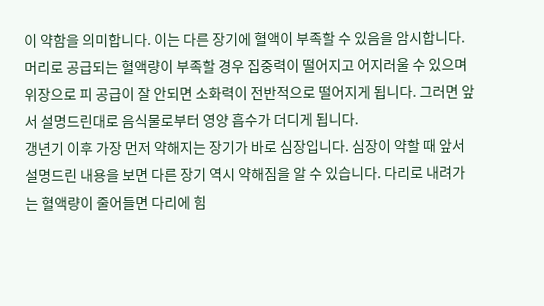이 약함을 의미합니다. 이는 다른 장기에 혈액이 부족할 수 있음을 암시합니다. 머리로 공급되는 혈액량이 부족할 경우 집중력이 떨어지고 어지러울 수 있으며 위장으로 피 공급이 잘 안되면 소화력이 전반적으로 떨어지게 됩니다. 그러면 앞서 설명드린대로 음식물로부터 영양 흡수가 더디게 됩니다.
갱년기 이후 가장 먼저 약해지는 장기가 바로 심장입니다. 심장이 약할 때 앞서 설명드린 내용을 보면 다른 장기 역시 약해짐을 알 수 있습니다. 다리로 내려가는 혈액량이 줄어들면 다리에 힘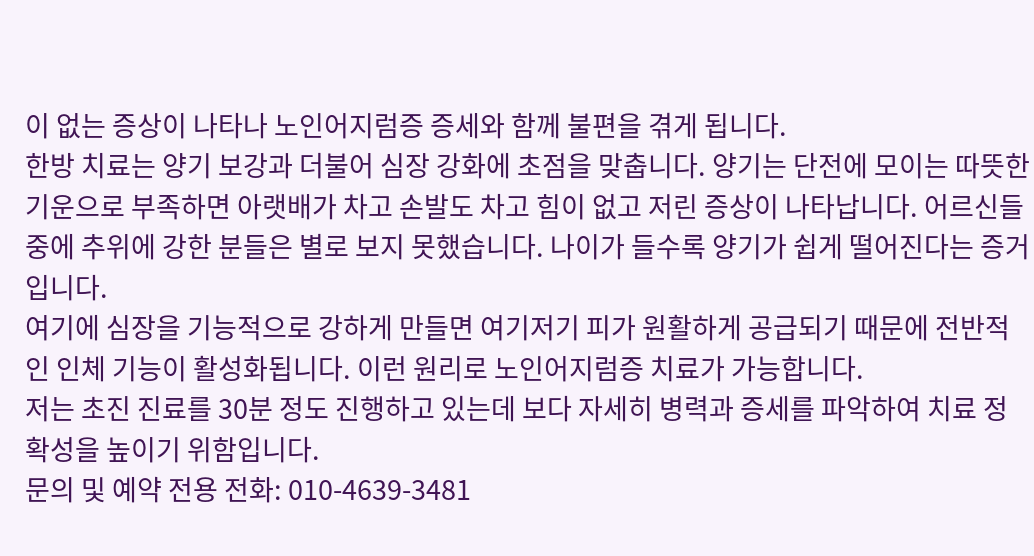이 없는 증상이 나타나 노인어지럼증 증세와 함께 불편을 겪게 됩니다.
한방 치료는 양기 보강과 더불어 심장 강화에 초점을 맞춥니다. 양기는 단전에 모이는 따뜻한 기운으로 부족하면 아랫배가 차고 손발도 차고 힘이 없고 저린 증상이 나타납니다. 어르신들 중에 추위에 강한 분들은 별로 보지 못했습니다. 나이가 들수록 양기가 쉽게 떨어진다는 증거입니다.
여기에 심장을 기능적으로 강하게 만들면 여기저기 피가 원활하게 공급되기 때문에 전반적인 인체 기능이 활성화됩니다. 이런 원리로 노인어지럼증 치료가 가능합니다.
저는 초진 진료를 30분 정도 진행하고 있는데 보다 자세히 병력과 증세를 파악하여 치료 정확성을 높이기 위함입니다.
문의 및 예약 전용 전화: 010-4639-3481